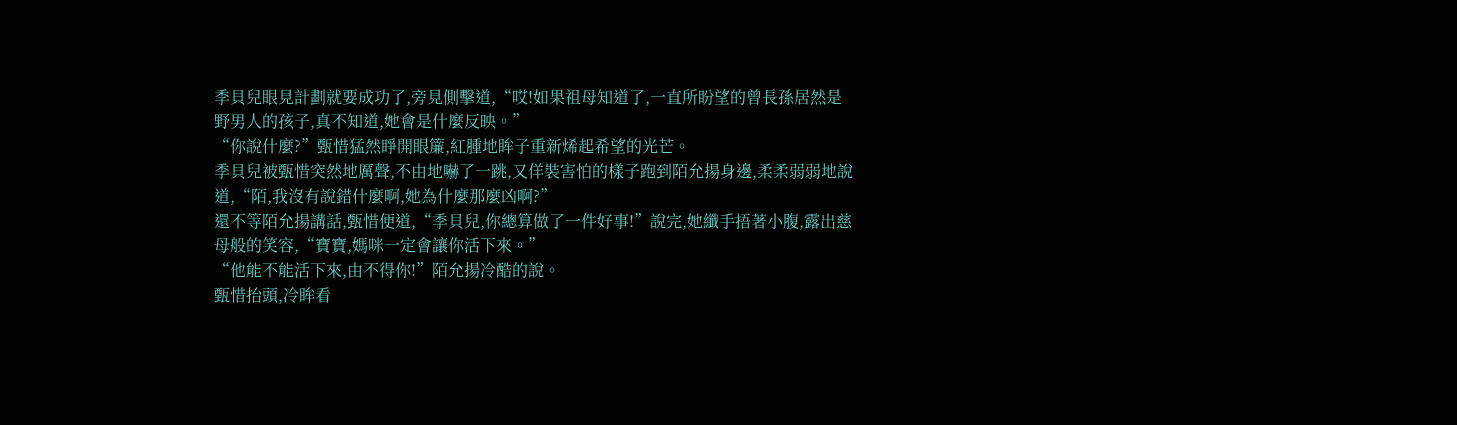季貝兒眼見計劃就要成功了,旁見側擊道,“哎!如果祖母知道了,一直所盼望的曾長孫居然是野男人的孩子,真不知道,她會是什麼反映。”
“你說什麼?”甄惜猛然睜開眼簾,紅腫地眸子重新烯起希望的光芒。
季貝兒被甄惜突然地厲聲,不由地嚇了一跳,又佯裝害怕的樣子跑到陌允揚身邊,柔柔弱弱地說道,“陌,我沒有說錯什麼啊,她為什麼那麼凶啊?”
還不等陌允揚講話,甄惜便道,“季貝兒,你總算做了一件好事!”說完,她纖手捂著小腹,露出慈母般的笑容,“寶寶,媽咪一定會讓你活下來。”
“他能不能活下來,由不得你!”陌允揚冷酷的說。
甄惜抬頭,冷眸看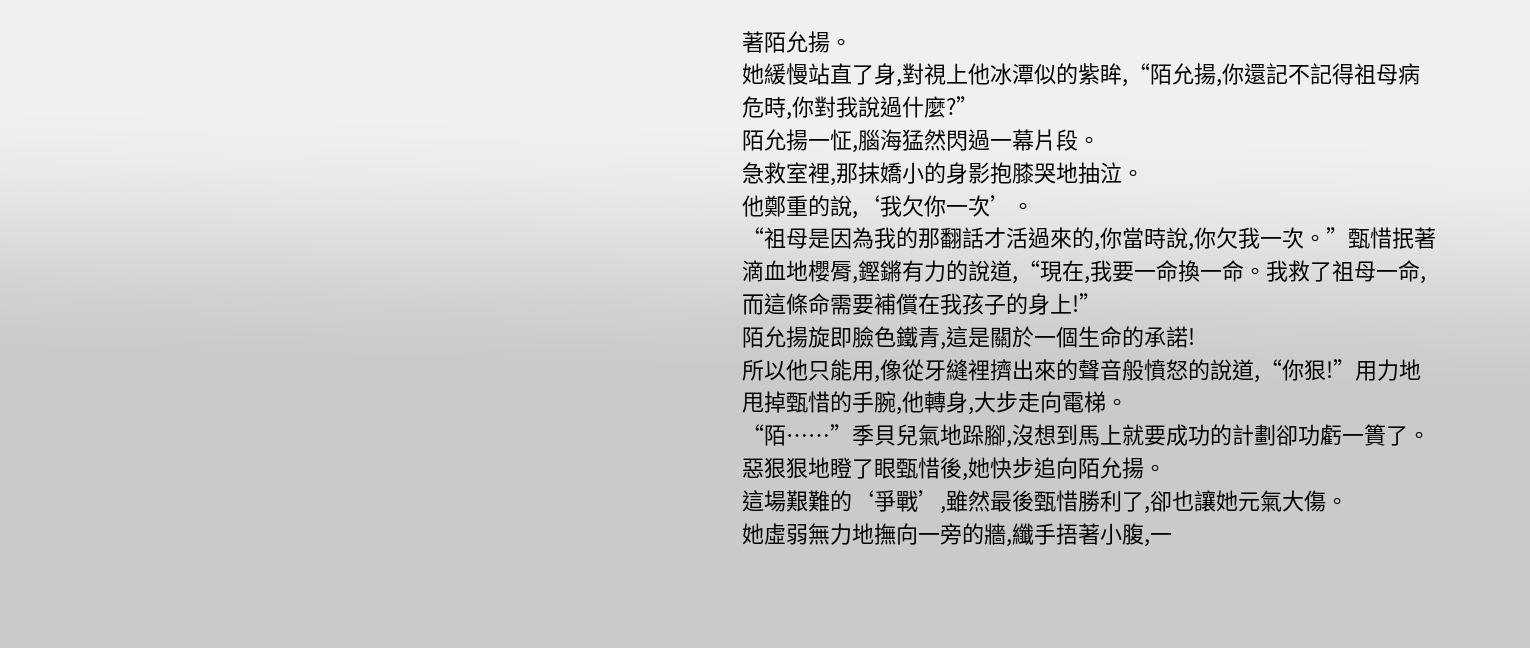著陌允揚。
她緩慢站直了身,對視上他冰潭似的紫眸,“陌允揚,你還記不記得祖母病危時,你對我說過什麼?”
陌允揚一怔,腦海猛然閃過一幕片段。
急救室裡,那抹嬌小的身影抱膝哭地抽泣。
他鄭重的說,‘我欠你一次’。
“祖母是因為我的那翻話才活過來的,你當時說,你欠我一次。”甄惜抿著滴血地櫻脣,鏗鏘有力的說道,“現在,我要一命換一命。我救了祖母一命,而這條命需要補償在我孩子的身上!”
陌允揚旋即臉色鐵青,這是關於一個生命的承諾!
所以他只能用,像從牙縫裡擠出來的聲音般憤怒的說道,“你狠!”用力地甩掉甄惜的手腕,他轉身,大步走向電梯。
“陌……”季貝兒氣地跺腳,沒想到馬上就要成功的計劃卻功虧一簣了。
惡狠狠地瞪了眼甄惜後,她快步追向陌允揚。
這場艱難的‘爭戰’,雖然最後甄惜勝利了,卻也讓她元氣大傷。
她虛弱無力地撫向一旁的牆,纖手捂著小腹,一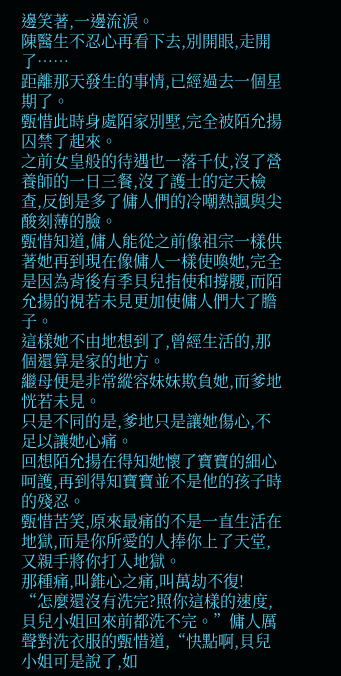邊笑著,一邊流淚。
陳醫生不忍心再看下去,別開眼,走開了……
距離那天發生的事情,已經過去一個星期了。
甄惜此時身處陌家別墅,完全被陌允揚囚禁了起來。
之前女皇般的待遇也一落千仗,沒了營養師的一日三餐,沒了護士的定天檢查,反倒是多了傭人們的冷嘲熱諷與尖酸刻薄的臉。
甄惜知道,傭人能從之前像祖宗一樣供著她再到現在像傭人一樣使喚她,完全是因為背後有季貝兒指使和撐腰,而陌允揚的視若未見更加使傭人們大了膽子。
這樣她不由地想到了,曾經生活的,那個還算是家的地方。
繼母便是非常縱容妹妹欺負她,而爹地恍若未見。
只是不同的是,爹地只是讓她傷心,不足以讓她心痛。
回想陌允揚在得知她懷了寶寶的細心呵護,再到得知寶寶並不是他的孩子時的殘忍。
甄惜苦笑,原來最痛的不是一直生活在地獄,而是你所愛的人捧你上了天堂,又親手將你打入地獄。
那種痛,叫錐心之痛,叫萬劫不復!
“怎麼還沒有洗完?照你這樣的速度,貝兒小姐回來前都洗不完。”傭人厲聲對洗衣服的甄惜道,“快點啊,貝兒小姐可是說了,如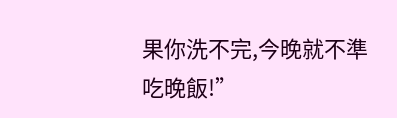果你洗不完,今晚就不準吃晚飯!”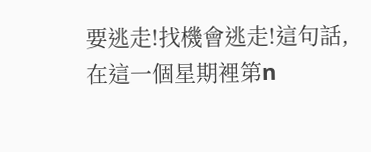要逃走!找機會逃走!這句話,在這一個星期裡第n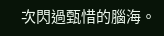次閃過甄惜的腦海。